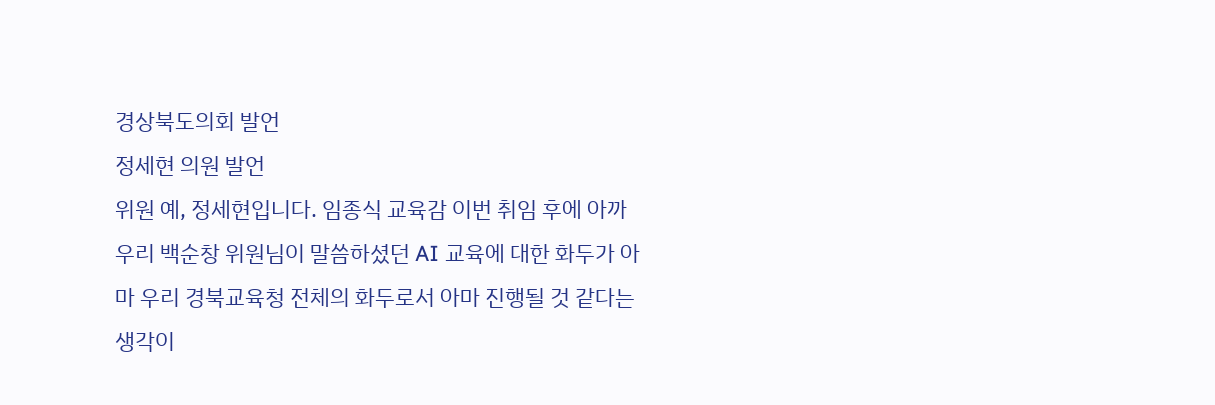경상북도의회 발언
정세현 의원 발언
위원 예, 정세현입니다. 임종식 교육감 이번 취임 후에 아까 우리 백순창 위원님이 말씀하셨던 AI 교육에 대한 화두가 아마 우리 경북교육청 전체의 화두로서 아마 진행될 것 같다는 생각이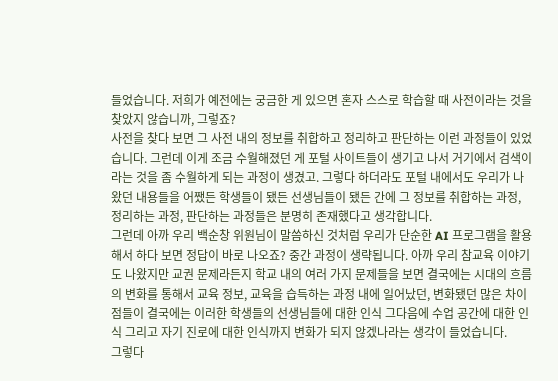들었습니다. 저희가 예전에는 궁금한 게 있으면 혼자 스스로 학습할 때 사전이라는 것을 찾았지 않습니까, 그렇죠?
사전을 찾다 보면 그 사전 내의 정보를 취합하고 정리하고 판단하는 이런 과정들이 있었습니다. 그런데 이게 조금 수월해졌던 게 포털 사이트들이 생기고 나서 거기에서 검색이라는 것을 좀 수월하게 되는 과정이 생겼고. 그렇다 하더라도 포털 내에서도 우리가 나왔던 내용들을 어쨌든 학생들이 됐든 선생님들이 됐든 간에 그 정보를 취합하는 과정, 정리하는 과정, 판단하는 과정들은 분명히 존재했다고 생각합니다.
그런데 아까 우리 백순창 위원님이 말씀하신 것처럼 우리가 단순한 AI 프로그램을 활용해서 하다 보면 정답이 바로 나오죠? 중간 과정이 생략됩니다. 아까 우리 참교육 이야기도 나왔지만 교권 문제라든지 학교 내의 여러 가지 문제들을 보면 결국에는 시대의 흐름의 변화를 통해서 교육 정보, 교육을 습득하는 과정 내에 일어났던, 변화됐던 많은 차이점들이 결국에는 이러한 학생들의 선생님들에 대한 인식 그다음에 수업 공간에 대한 인식 그리고 자기 진로에 대한 인식까지 변화가 되지 않겠나라는 생각이 들었습니다.
그렇다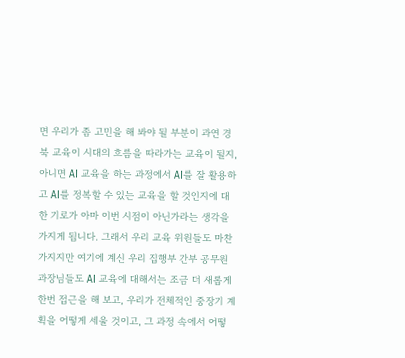면 우리가 좀 고민을 해 봐야 될 부분이 과연 경북 교육이 시대의 흐름을 따라가는 교육이 될지, 아니면 AI 교육을 하는 과정에서 AI를 잘 활용하고 AI를 정복할 수 있는 교육을 할 것인지에 대한 기로가 아마 이번 시점이 아닌가라는 생각을 가지게 됩니다. 그래서 우리 교육 위원들도 마찬가지지만 여기에 계신 우리 집행부 간부 공무원 과장님들도 AI 교육에 대해서는 조금 더 새롭게 한번 접근을 해 보고, 우리가 전체적인 중장기 계획을 어떻게 세울 것이고, 그 과정 속에서 어떻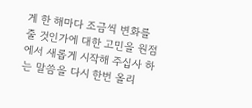게 한 해마다 조금씩 변화를 줄 것인가에 대한 고민을 원점에서 새롭게 시작해 주십사 하는 말씀을 다시 한번 올리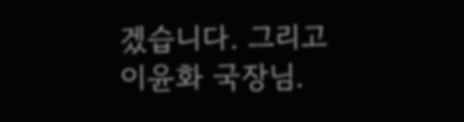겠습니다. 그리고 이윤화 국장님.